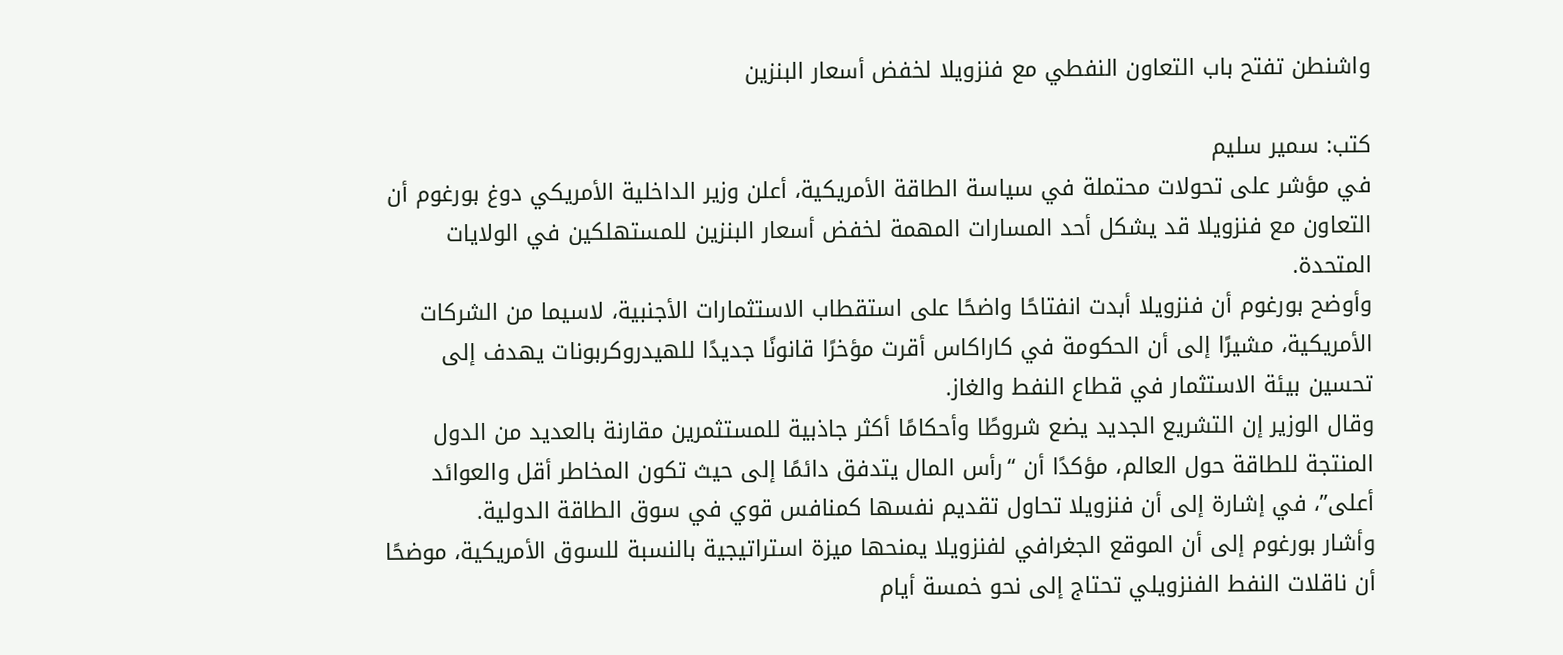واشنطن تفتح باب التعاون النفطي مع فنزويلا لخفض أسعار البنزين

كتب: سمير سليم
في مؤشر على تحولات محتملة في سياسة الطاقة الأمريكية، أعلن وزير الداخلية الأمريكي دوغ بورغوم أن التعاون مع فنزويلا قد يشكل أحد المسارات المهمة لخفض أسعار البنزين للمستهلكين في الولايات المتحدة.
وأوضح بورغوم أن فنزويلا أبدت انفتاحًا واضحًا على استقطاب الاستثمارات الأجنبية، لاسيما من الشركات الأمريكية، مشيرًا إلى أن الحكومة في كاراكاس أقرت مؤخرًا قانونًا جديدًا للهيدروكربونات يهدف إلى تحسين بيئة الاستثمار في قطاع النفط والغاز.
وقال الوزير إن التشريع الجديد يضع شروطًا وأحكامًا أكثر جاذبية للمستثمرين مقارنة بالعديد من الدول المنتجة للطاقة حول العالم، مؤكدًا أن “رأس المال يتدفق دائمًا إلى حيث تكون المخاطر أقل والعوائد أعلى”، في إشارة إلى أن فنزويلا تحاول تقديم نفسها كمنافس قوي في سوق الطاقة الدولية.
وأشار بورغوم إلى أن الموقع الجغرافي لفنزويلا يمنحها ميزة استراتيجية بالنسبة للسوق الأمريكية، موضحًا أن ناقلات النفط الفنزويلي تحتاج إلى نحو خمسة أيام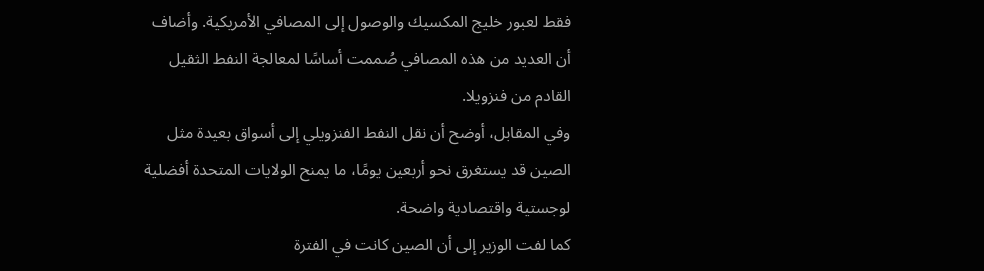فقط لعبور خليج المكسيك والوصول إلى المصافي الأمريكية. وأضاف أن العديد من هذه المصافي صُممت أساسًا لمعالجة النفط الثقيل القادم من فنزويلا.
وفي المقابل، أوضح أن نقل النفط الفنزويلي إلى أسواق بعيدة مثل الصين قد يستغرق نحو أربعين يومًا، ما يمنح الولايات المتحدة أفضلية لوجستية واقتصادية واضحة.
كما لفت الوزير إلى أن الصين كانت في الفترة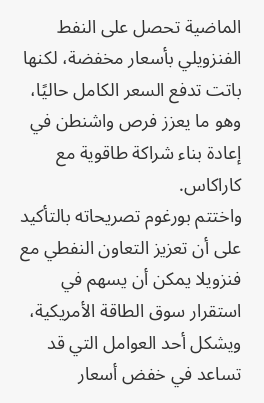الماضية تحصل على النفط الفنزويلي بأسعار مخفضة، لكنها باتت تدفع السعر الكامل حاليًا، وهو ما يعزز فرص واشنطن في إعادة بناء شراكة طاقوية مع كاراكاس.
واختتم بورغوم تصريحاته بالتأكيد على أن تعزيز التعاون النفطي مع فنزويلا يمكن أن يسهم في استقرار سوق الطاقة الأمريكية، ويشكل أحد العوامل التي قد تساعد في خفض أسعار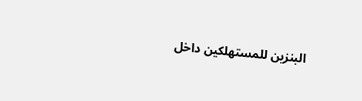البنزين للمستهلكين داخل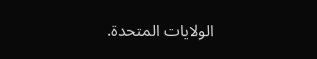الولايات المتحدة.